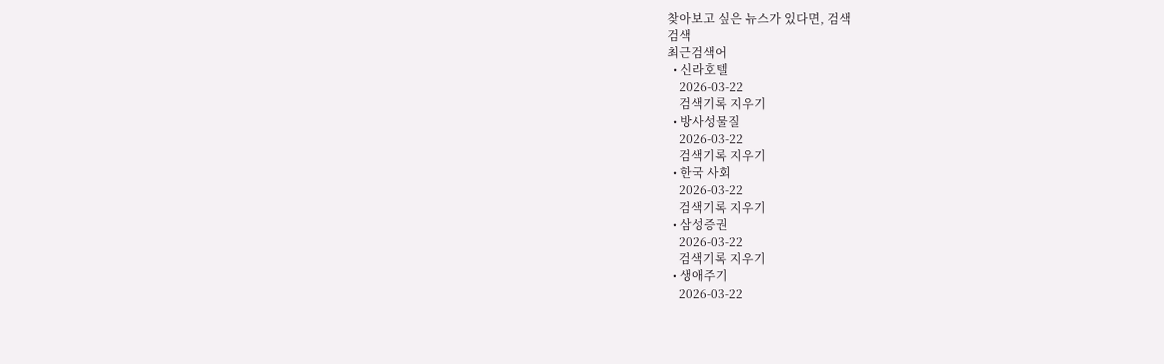찾아보고 싶은 뉴스가 있다면, 검색
검색
최근검색어
  • 신라호텔
    2026-03-22
    검색기록 지우기
  • 방사성물질
    2026-03-22
    검색기록 지우기
  • 한국 사회
    2026-03-22
    검색기록 지우기
  • 삼성증권
    2026-03-22
    검색기록 지우기
  • 생애주기
    2026-03-22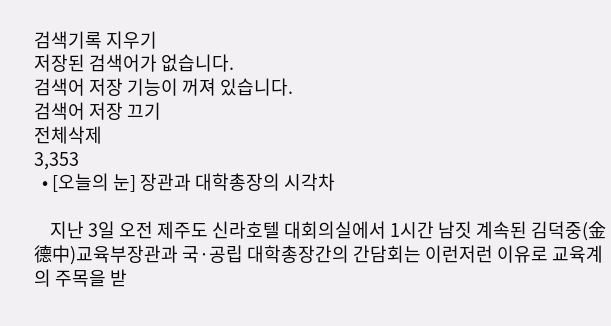검색기록 지우기
저장된 검색어가 없습니다.
검색어 저장 기능이 꺼져 있습니다.
검색어 저장 끄기
전체삭제
3,353
  • [오늘의 눈] 장관과 대학총장의 시각차

    지난 3일 오전 제주도 신라호텔 대회의실에서 1시간 남짓 계속된 김덕중(金德中)교육부장관과 국·공립 대학총장간의 간담회는 이런저런 이유로 교육계의 주목을 받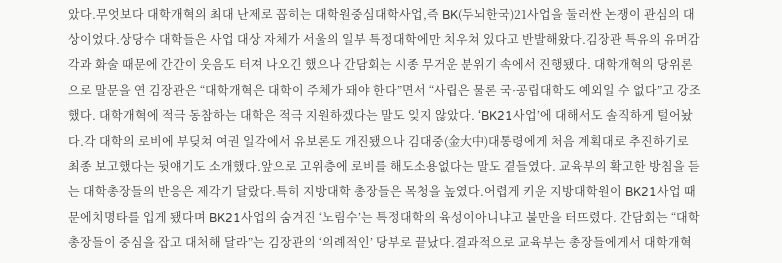았다.무엇보다 대학개혁의 최대 난제로 꼽히는 대학원중심대학사업,즉 BK(두뇌한국)21사업을 둘러싼 논쟁이 관심의 대상이었다.상당수 대학들은 사업 대상 자체가 서울의 일부 특정대학에만 치우쳐 있다고 반발해왔다.김장관 특유의 유머감각과 화술 때문에 간간이 웃음도 터져 나오긴 했으나 간담회는 시종 무거운 분위기 속에서 진행됐다. 대학개혁의 당위론으로 말문을 연 김장관은 “대학개혁은 대학이 주체가 돼야 한다”면서 “사립은 물론 국·공립대학도 예외일 수 없다”고 강조했다. 대학개혁에 적극 동참하는 대학은 적극 지원하겠다는 말도 잊지 않았다. ‘BK21사업’에 대해서도 솔직하게 털어놨다.각 대학의 로비에 부딪쳐 여권 일각에서 유보론도 개진됐으나 김대중(金大中)대통령에게 처음 계획대로 추진하기로 최종 보고했다는 뒷얘기도 소개했다.앞으로 고위층에 로비를 해도소용없다는 말도 곁들였다. 교육부의 확고한 방침을 듣는 대학총장들의 반응은 제각기 달랐다.특히 지방대학 총장들은 목청을 높였다.어렵게 키운 지방대학원이 BK21사업 때문에치명타를 입게 됐다며 BK21사업의 숨겨진 ‘노림수’는 특정대학의 육성이아니냐고 불만을 터뜨렸다. 간담회는 “대학총장들이 중심을 잡고 대처해 달라”는 김장관의 ‘의례적인’ 당부로 끝났다.결과적으로 교육부는 총장들에게서 대학개혁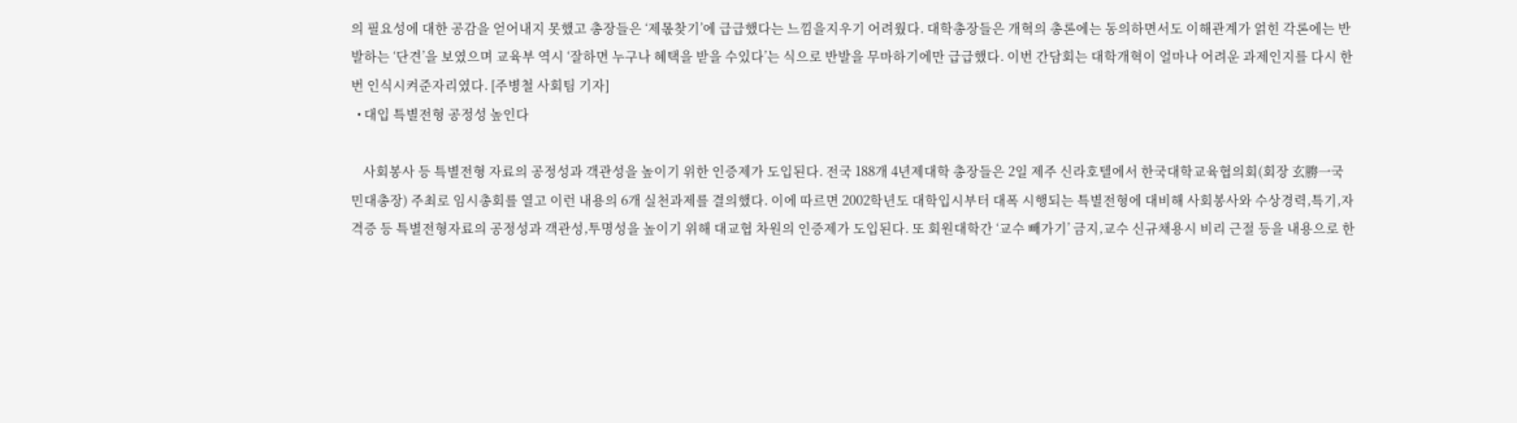의 필요성에 대한 공감을 얻어내지 못했고 총장들은 ‘제몫찾기’에 급급했다는 느낌을지우기 어려웠다. 대학총장들은 개혁의 총론에는 동의하면서도 이해관계가 얽힌 각론에는 반발하는 ‘단견’을 보였으며 교육부 역시 ‘잘하면 누구나 혜택을 받을 수있다’는 식으로 반발을 무마하기에만 급급했다. 이번 간담회는 대학개혁이 얼마나 어려운 과제인지를 다시 한번 인식시켜준자리였다. [주병철 사회팀 기자]
  • 대입 특별전형 공정성 높인다

    사회봉사 등 특별전형 자료의 공정성과 객관성을 높이기 위한 인증제가 도입된다. 전국 188개 4년제대학 총장들은 2일 제주 신라호텔에서 한국대학교육협의회(회장 玄勝一국민대총장) 주최로 임시총회를 열고 이런 내용의 6개 실천과제를 결의했다. 이에 따르면 2002학년도 대학입시부터 대폭 시행되는 특별전형에 대비해 사회봉사와 수상경력,특기,자격증 등 특별전형자료의 공정성과 객관성,투명성을 높이기 위해 대교협 차원의 인증제가 도입된다. 또 회원대학간 ‘교수 빼가기’ 금지,교수 신규채용시 비리 근절 등을 내용으로 한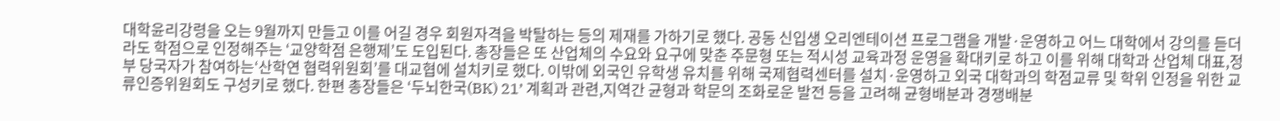대학윤리강령을 오는 9월까지 만들고 이를 어길 경우 회원자격을 박탈하는 등의 제재를 가하기로 했다. 공동 신입생 오리엔테이션 프로그램을 개발·운영하고 어느 대학에서 강의를 듣더라도 학점으로 인정해주는 ‘교양학점 은행제’도 도입된다. 총장들은 또 산업체의 수요와 요구에 맞춘 주문형 또는 적시성 교육과정 운영을 확대키로 하고 이를 위해 대학과 산업체 대표,정부 당국자가 참여하는‘산학연 협력위원회’를 대교협에 설치키로 했다. 이밖에 외국인 유학생 유치를 위해 국제협력센터를 설치·운영하고 외국 대학과의 학점교류 및 학위 인정을 위한 교류인증위원회도 구성키로 했다. 한편 총장들은 ‘두뇌한국(BK) 21’ 계획과 관련,지역간 균형과 학문의 조화로운 발전 등을 고려해 균형배분과 경쟁배분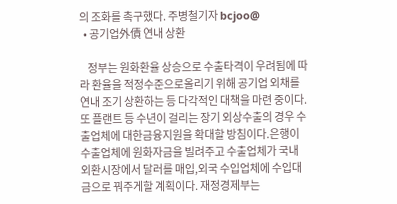의 조화를 촉구했다. 주병철기자 bcjoo@
  • 공기업外債 연내 상환

    정부는 원화환율 상승으로 수출타격이 우려됨에 따라 환율을 적정수준으로올리기 위해 공기업 외채를 연내 조기 상환하는 등 다각적인 대책을 마련 중이다. 또 플랜트 등 수년이 걸리는 장기 외상수출의 경우 수출업체에 대한금융지원을 확대할 방침이다.은행이 수출업체에 원화자금을 빌려주고 수출업체가 국내 외환시장에서 달러를 매입,외국 수입업체에 수입대금으로 꿔주게할 계획이다. 재정경제부는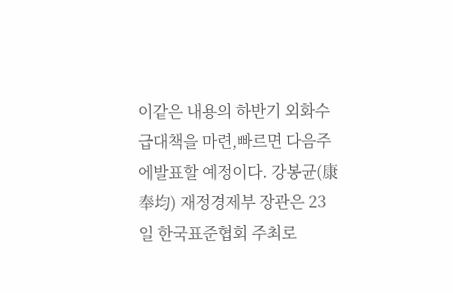이같은 내용의 하반기 외화수급대책을 마련,빠르면 다음주에발표할 예정이다. 강봉균(康奉均) 재정경제부 장관은 23일 한국표준협회 주최로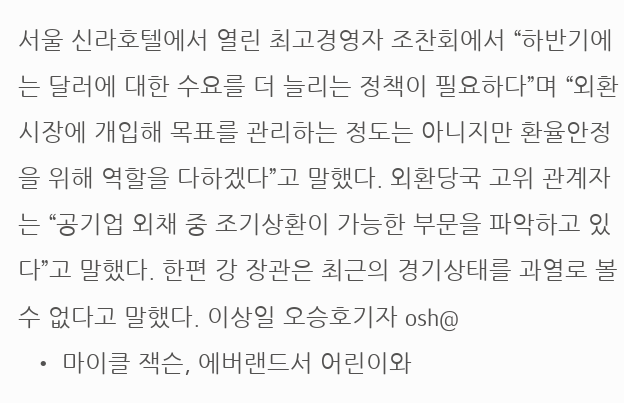서울 신라호텔에서 열린 최고경영자 조찬회에서 “하반기에는 달러에 대한 수요를 더 늘리는 정책이 필요하다”며 “외환시장에 개입해 목표를 관리하는 정도는 아니지만 환율안정을 위해 역할을 다하겠다”고 말했다. 외환당국 고위 관계자는 “공기업 외채 중 조기상환이 가능한 부문을 파악하고 있다”고 말했다. 한편 강 장관은 최근의 경기상태를 과열로 볼 수 없다고 말했다. 이상일 오승호기자 osh@
  • 마이클 잭슨, 에버랜드서 어린이와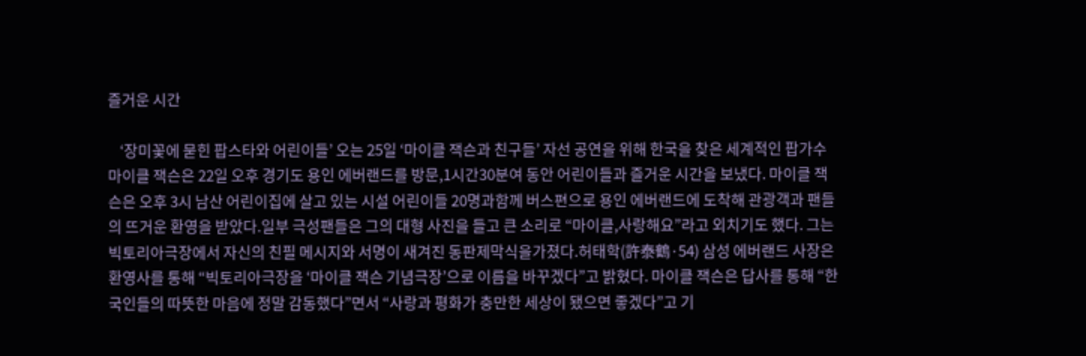즐거운 시간

    ‘장미꽃에 묻힌 팝스타와 어린이들’ 오는 25일 ‘마이클 잭슨과 친구들’ 자선 공연을 위해 한국을 찾은 세계적인 팝가수 마이클 잭슨은 22일 오후 경기도 용인 에버랜드를 방문,1시간30분여 동안 어린이들과 즐거운 시간을 보냈다. 마이클 잭슨은 오후 3시 남산 어린이집에 살고 있는 시설 어린이들 20명과함께 버스편으로 용인 에버랜드에 도착해 관광객과 팬들의 뜨거운 환영을 받았다.일부 극성팬들은 그의 대형 사진을 들고 큰 소리로 “마이클,사랑해요”라고 외치기도 했다. 그는 빅토리아극장에서 자신의 친필 메시지와 서명이 새겨진 동판제막식을가졌다.허태학(許泰鶴·54) 삼성 에버랜드 사장은 환영사를 통해 “빅토리아극장을 ‘마이클 잭슨 기념극장’으로 이름을 바꾸겠다”고 밝혔다. 마이클 잭슨은 답사를 통해 “한국인들의 따뜻한 마음에 정말 감동했다”면서 “사랑과 평화가 충만한 세상이 됐으면 좋겠다”고 기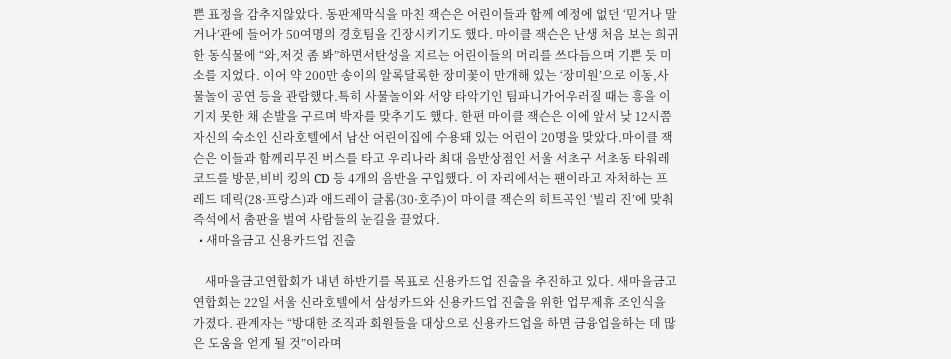쁜 표정을 감추지않았다. 동판제막식을 마친 잭슨은 어린이들과 함께 예정에 없던 ‘믿거나 말거나’관에 들어가 50여명의 경호팀을 긴장시키기도 했다. 마이클 잭슨은 난생 처음 보는 희귀한 동식물에 “와,저것 좀 봐”하면서탄성을 지르는 어린이들의 머리를 쓰다듬으며 기쁜 듯 미소를 지었다. 이어 약 200만 송이의 알록달록한 장미꽃이 만개해 있는 ‘장미원’으로 이동,사물놀이 공연 등을 관람했다.특히 사물놀이와 서양 타악기인 팀파니가어우러질 때는 흥을 이기지 못한 채 손발을 구르며 박자를 맞추기도 했다. 한편 마이클 잭슨은 이에 앞서 낮 12시쯤 자신의 숙소인 신라호텔에서 남산 어린이집에 수용돼 있는 어린이 20명을 맞았다.마이클 잭슨은 이들과 함께리무진 버스를 타고 우리나라 최대 음반상점인 서울 서초구 서초동 타워레코드를 방문,비비 킹의 CD 등 4개의 음반을 구입했다. 이 자리에서는 팬이라고 자처하는 프레드 데릭(28·프랑스)과 애드레이 글롬(30·호주)이 마이클 잭슨의 히트곡인 ‘빌리 진’에 맞춰 즉석에서 춤판을 벌여 사람들의 눈길을 끌었다.
  • 새마을금고 신용카드업 진출

    새마을금고연합회가 내년 하반기를 목표로 신용카드업 진출을 추진하고 있다. 새마을금고연합회는 22일 서울 신라호텔에서 삼성카드와 신용카드업 진출을 위한 업무제휴 조인식을 가졌다. 관계자는 “방대한 조직과 회원들을 대상으로 신용카드업을 하면 금융업을하는 데 많은 도움을 얻게 될 것”이라며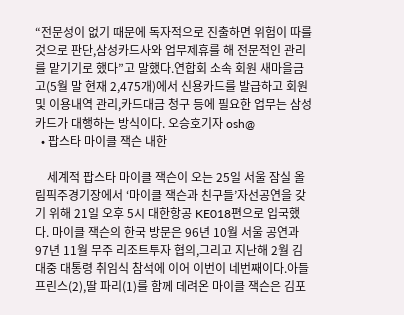“전문성이 없기 때문에 독자적으로 진출하면 위험이 따를 것으로 판단,삼성카드사와 업무제휴를 해 전문적인 관리를 맡기기로 했다”고 말했다.연합회 소속 회원 새마을금고(5월 말 현재 2,475개)에서 신용카드를 발급하고 회원 및 이용내역 관리,카드대금 청구 등에 필요한 업무는 삼성카드가 대행하는 방식이다. 오승호기자 osh@
  • 팝스타 마이클 잭슨 내한

    세계적 팝스타 마이클 잭슨이 오는 25일 서울 잠실 올림픽주경기장에서 ‘마이클 잭슨과 친구들’자선공연을 갖기 위해 21일 오후 5시 대한항공 KE018편으로 입국했다. 마이클 잭슨의 한국 방문은 96년 10월 서울 공연과 97년 11월 무주 리조트투자 협의,그리고 지난해 2월 김대중 대통령 취임식 참석에 이어 이번이 네번째이다.아들 프린스(2),딸 파리(1)를 함께 데려온 마이클 잭슨은 김포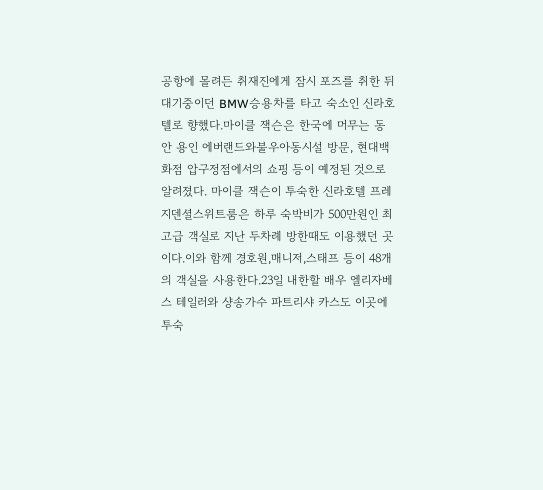공항에 몰려든 취재진에게 잠시 포즈를 취한 뒤 대기중이던 BMW승용차를 타고 숙소인 신라호텔로 향했다.마이클 잭슨은 한국에 머무는 동안 용인 에버랜드와불우아동시설 방문, 현대백화점 압구정점에서의 쇼핑 등이 예정된 것으로 알려졌다. 마이클 잭슨이 투숙한 신라호텔 프레지덴셜스위트룸은 하루 숙박비가 500만원인 최고급 객실로 지난 두차례 방한때도 이용했던 곳이다.이와 함께 경호원,매니저,스태프 등이 48개의 객실을 사용한다.23일 내한할 배우 엘리자베스 테일러와 샹송가수 파트리샤 카스도 이곳에 투숙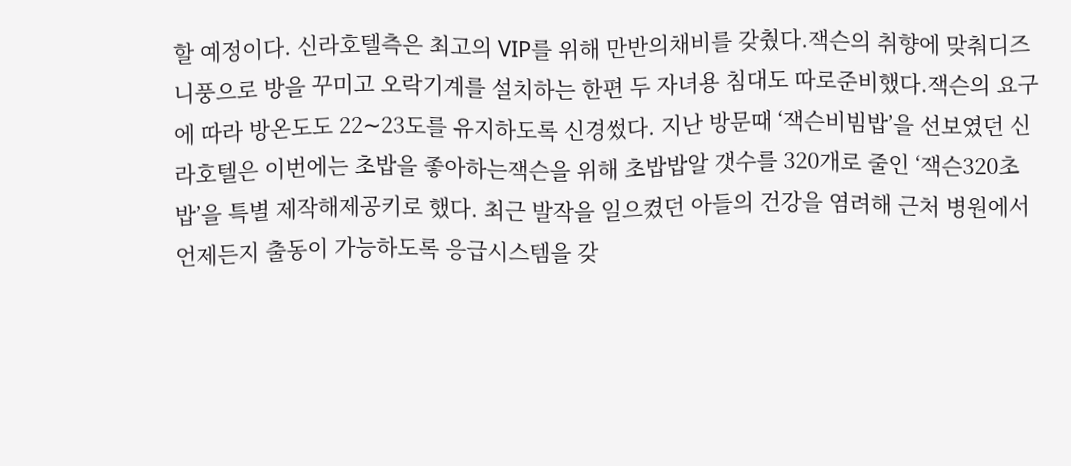할 예정이다. 신라호텔측은 최고의 VIP를 위해 만반의채비를 갖췄다.잭슨의 취향에 맞춰디즈니풍으로 방을 꾸미고 오락기계를 설치하는 한편 두 자녀용 침대도 따로준비했다.잭슨의 요구에 따라 방온도도 22∼23도를 유지하도록 신경썼다. 지난 방문때 ‘잭슨비빔밥’을 선보였던 신라호텔은 이번에는 초밥을 좋아하는잭슨을 위해 초밥밥알 갯수를 320개로 줄인 ‘잭슨320초밥’을 특별 제작해제공키로 했다. 최근 발작을 일으켰던 아들의 건강을 염려해 근처 병원에서언제든지 출동이 가능하도록 응급시스템을 갖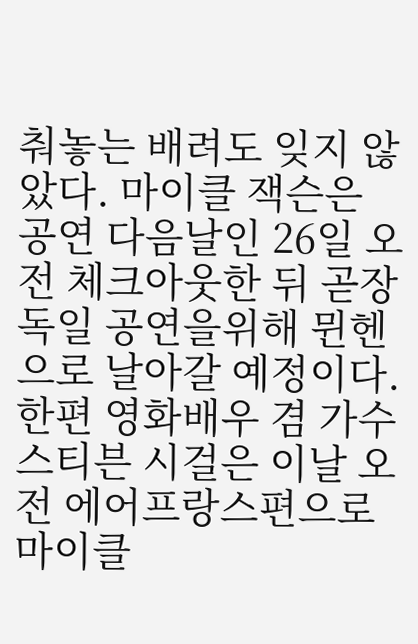춰놓는 배려도 잊지 않았다. 마이클 잭슨은 공연 다음날인 26일 오전 체크아웃한 뒤 곧장 독일 공연을위해 뮌헨으로 날아갈 예정이다. 한편 영화배우 겸 가수 스티븐 시걸은 이날 오전 에어프랑스편으로 마이클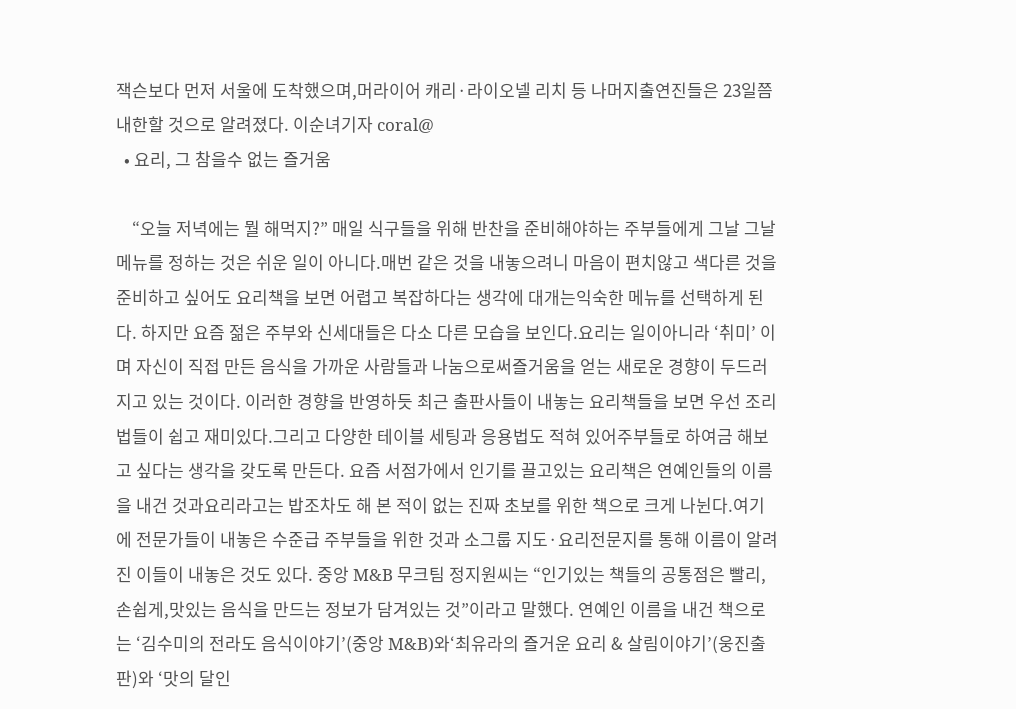잭슨보다 먼저 서울에 도착했으며,머라이어 캐리·라이오넬 리치 등 나머지출연진들은 23일쯤 내한할 것으로 알려졌다. 이순녀기자 coral@
  • 요리, 그 참을수 없는 즐거움

    “오늘 저녁에는 뭘 해먹지?” 매일 식구들을 위해 반찬을 준비해야하는 주부들에게 그날 그날 메뉴를 정하는 것은 쉬운 일이 아니다.매번 같은 것을 내놓으려니 마음이 편치않고 색다른 것을 준비하고 싶어도 요리책을 보면 어렵고 복잡하다는 생각에 대개는익숙한 메뉴를 선택하게 된다. 하지만 요즘 젊은 주부와 신세대들은 다소 다른 모습을 보인다.요리는 일이아니라 ‘취미’ 이며 자신이 직접 만든 음식을 가까운 사람들과 나눔으로써즐거움을 얻는 새로운 경향이 두드러지고 있는 것이다. 이러한 경향을 반영하듯 최근 출판사들이 내놓는 요리책들을 보면 우선 조리법들이 쉽고 재미있다.그리고 다양한 테이블 세팅과 응용법도 적혀 있어주부들로 하여금 해보고 싶다는 생각을 갖도록 만든다. 요즘 서점가에서 인기를 끌고있는 요리책은 연예인들의 이름을 내건 것과요리라고는 밥조차도 해 본 적이 없는 진짜 초보를 위한 책으로 크게 나뉜다.여기에 전문가들이 내놓은 수준급 주부들을 위한 것과 소그룹 지도·요리전문지를 통해 이름이 알려진 이들이 내놓은 것도 있다. 중앙 M&B 무크팀 정지원씨는 “인기있는 책들의 공통점은 빨리,손쉽게,맛있는 음식을 만드는 정보가 담겨있는 것”이라고 말했다. 연예인 이름을 내건 책으로는 ‘김수미의 전라도 음식이야기’(중앙 M&B)와‘최유라의 즐거운 요리 & 살림이야기’(웅진출판)와 ‘맛의 달인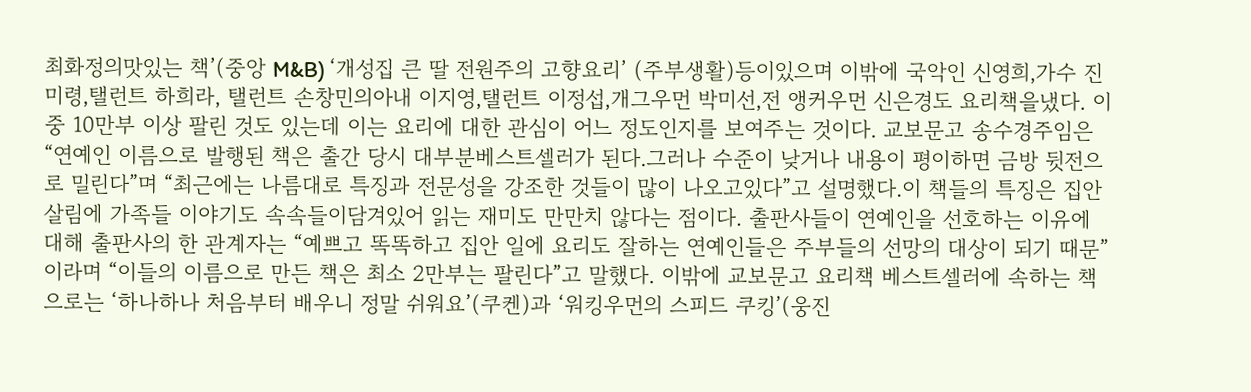최화정의맛있는 책’(중앙 M&B) ‘개성집 큰 딸 전원주의 고향요리’ (주부생활)등이있으며 이밖에 국악인 신영희,가수 진미령,탤런트 하희라, 탤런트 손창민의아내 이지영,탤런트 이정섭,개그우먼 박미선,전 앵커우먼 신은경도 요리책을냈다. 이중 10만부 이상 팔린 것도 있는데 이는 요리에 대한 관심이 어느 정도인지를 보여주는 것이다. 교보문고 송수경주임은 “연예인 이름으로 발행된 책은 출간 당시 대부분베스트셀러가 된다.그러나 수준이 낮거나 내용이 평이하면 금방 뒷전으로 밀린다”며 “최근에는 나름대로 특징과 전문성을 강조한 것들이 많이 나오고있다”고 설명했다.이 책들의 특징은 집안 살림에 가족들 이야기도 속속들이담겨있어 읽는 재미도 만만치 않다는 점이다. 출판사들이 연예인을 선호하는 이유에 대해 출판사의 한 관계자는 “예쁘고 똑똑하고 집안 일에 요리도 잘하는 연예인들은 주부들의 선망의 대상이 되기 때문”이라며 “이들의 이름으로 만든 책은 최소 2만부는 팔린다”고 말했다. 이밖에 교보문고 요리책 베스트셀러에 속하는 책으로는 ‘하나하나 처음부터 배우니 정말 쉬워요’(쿠켄)과 ‘워킹우먼의 스피드 쿠킹’(웅진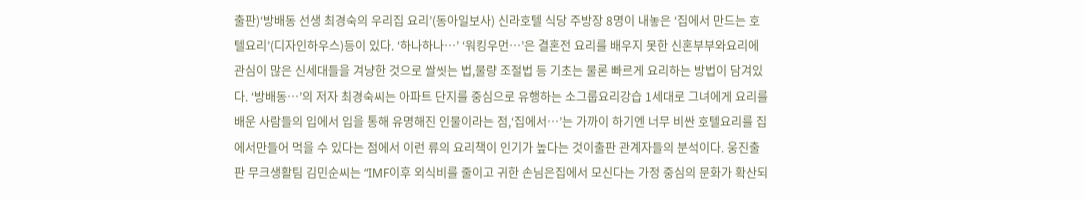출판)‘방배동 선생 최경숙의 우리집 요리’(동아일보사) 신라호텔 식당 주방장 8명이 내놓은 ‘집에서 만드는 호텔요리’(디자인하우스)등이 있다. ‘하나하나…’ ‘워킹우먼…’은 결혼전 요리를 배우지 못한 신혼부부와요리에 관심이 많은 신세대들을 겨냥한 것으로 쌀씻는 법,물량 조절법 등 기초는 물론 빠르게 요리하는 방법이 담겨있다. ‘방배동…’의 저자 최경숙씨는 아파트 단지를 중심으로 유행하는 소그룹요리강습 1세대로 그녀에게 요리를 배운 사람들의 입에서 입을 통해 유명해진 인물이라는 점,‘집에서…’는 가까이 하기엔 너무 비싼 호텔요리를 집에서만들어 먹을 수 있다는 점에서 이런 류의 요리책이 인기가 높다는 것이출판 관계자들의 분석이다. 웅진출판 무크생활팀 김민순씨는 “IMF이후 외식비를 줄이고 귀한 손님은집에서 모신다는 가정 중심의 문화가 확산되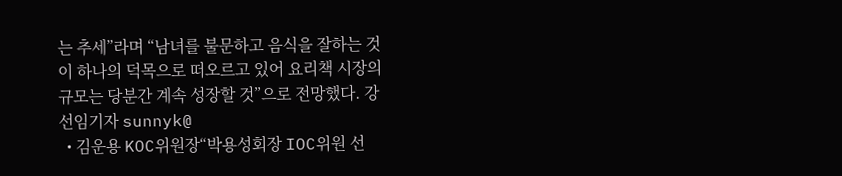는 추세”라며 “남녀를 불문하고 음식을 잘하는 것이 하나의 덕목으로 떠오르고 있어 요리책 시장의 규모는 당분간 계속 성장할 것”으로 전망했다. 강선임기자 sunnyk@
  • 김운용 KOC위원장“박용성회장 IOC위원 선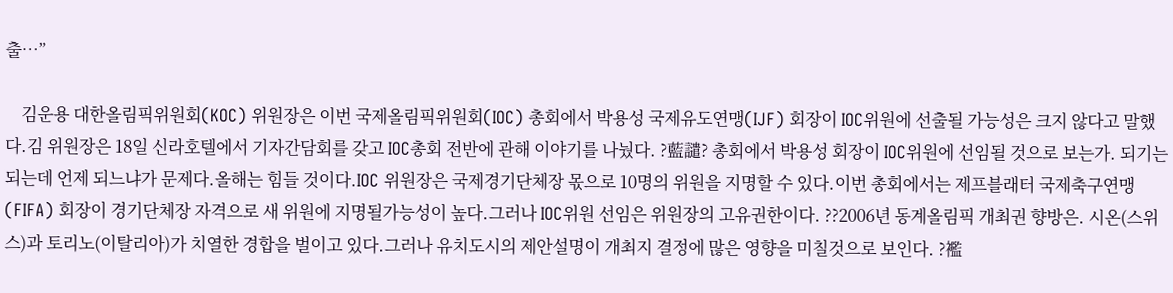출…”

    김운용 대한올림픽위원회(KOC) 위원장은 이번 국제올림픽위원회(IOC) 총회에서 박용성 국제유도연맹(IJF) 회장이 IOC위원에 선출될 가능성은 크지 않다고 말했다.김 위원장은 18일 신라호텔에서 기자간담회를 갖고 IOC총회 전반에 관해 이야기를 나눴다. ?藍譴? 총회에서 박용성 회장이 IOC위원에 선임될 것으로 보는가. 되기는 되는데 언제 되느냐가 문제다.올해는 힘들 것이다.IOC 위원장은 국제경기단체장 몫으로 10명의 위원을 지명할 수 있다.이번 총회에서는 제프블래터 국제축구연맹(FIFA) 회장이 경기단체장 자격으로 새 위원에 지명될가능성이 높다.그러나 IOC위원 선임은 위원장의 고유권한이다. ??2006년 동계올림픽 개최권 향방은. 시온(스위스)과 토리노(이탈리아)가 치열한 경합을 벌이고 있다.그러나 유치도시의 제안설명이 개최지 결정에 많은 영향을 미칠것으로 보인다. ?襤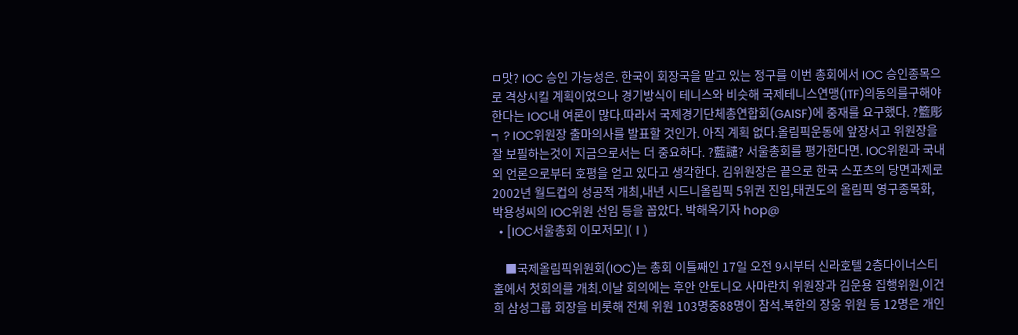ㅁ맛? IOC 승인 가능성은. 한국이 회장국을 맡고 있는 정구를 이번 총회에서 IOC 승인종목으로 격상시킬 계획이었으나 경기방식이 테니스와 비슷해 국제테니스연맹(ITF)의동의를구해야 한다는 IOC내 여론이 많다.따라서 국제경기단체총연합회(GAISF)에 중재를 요구했다. ?籃彫┑? IOC위원장 출마의사를 발표할 것인가. 아직 계획 없다.올림픽운동에 앞장서고 위원장을 잘 보필하는것이 지금으로서는 더 중요하다. ?藍譴? 서울총회를 평가한다면. IOC위원과 국내외 언론으로부터 호평을 얻고 있다고 생각한다. 김위원장은 끝으로 한국 스포츠의 당면과제로 2002년 월드컵의 성공적 개최,내년 시드니올림픽 5위권 진입,태권도의 올림픽 영구종목화, 박용성씨의 IOC위원 선임 등을 꼽았다. 박해옥기자 hop@
  • [IOC서울총회 이모저모](Ⅰ)

    ■국제올림픽위원회(IOC)는 총회 이틀째인 17일 오전 9시부터 신라호텔 2층다이너스티홀에서 첫회의를 개최.이날 회의에는 후안 안토니오 사마란치 위원장과 김운용 집행위원,이건희 삼성그룹 회장을 비롯해 전체 위원 103명중88명이 참석.북한의 장웅 위원 등 12명은 개인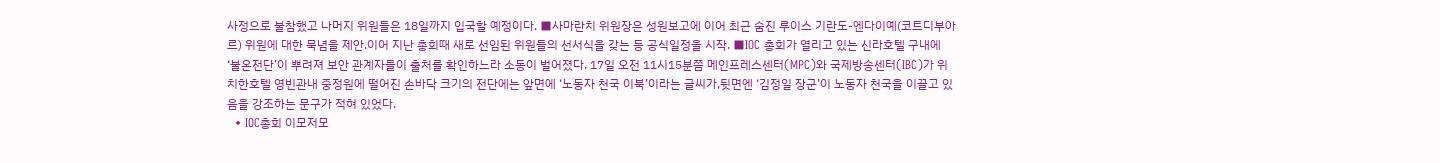사정으로 불참했고 나머지 위원들은 18일까지 입국할 예정이다. ■사마란치 위원장은 성원보고에 이어 최근 숨진 루이스 기란도-엔다이예(코트디부아르) 위원에 대한 묵념을 제안.이어 지난 총회때 새로 선임된 위원들의 선서식을 갖는 등 공식일정을 시작. ■IOC 총회가 열리고 있는 신라호텔 구내에 ‘불온전단’이 뿌려져 보안 관계자들이 출처를 확인하느라 소동이 벌어졌다. 17일 오전 11시15분쯤 메인프레스센터(MPC)와 국제방송센터(IBC)가 위치한호텔 영빈관내 중정원에 떨어진 손바닥 크기의 전단에는 앞면에 ‘노동자 천국 이북’이라는 글씨가,뒷면엔 ‘김정일 장군’이 노동자 천국을 이끌고 있음을 강조하는 문구가 적혀 있었다.
  • IOC총회 이모저모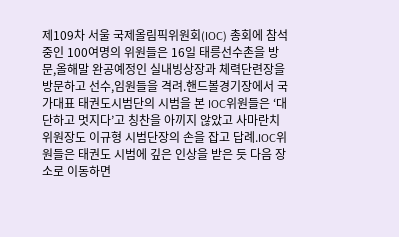제109차 서울 국제올림픽위원회(IOC) 총회에 참석중인 100여명의 위원들은 16일 태릉선수촌을 방문,올해말 완공예정인 실내빙상장과 체력단련장을 방문하고 선수,임원들을 격려.핸드볼경기장에서 국가대표 태권도시범단의 시범을 본 IOC위원들은 ‘대단하고 멋지다’고 칭찬을 아끼지 않았고 사마란치위원장도 이규형 시범단장의 손을 잡고 답례.IOC위원들은 태권도 시범에 깊은 인상을 받은 듯 다음 장소로 이동하면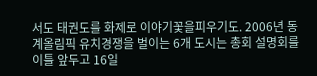서도 태권도를 화제로 이야기꽃을피우기도. 2006년 동계올림픽 유치경쟁을 벌이는 6개 도시는 총회 설명회를 이틀 앞두고 16일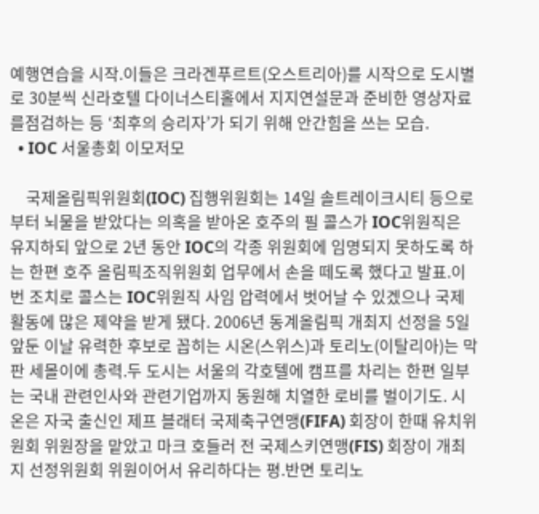예행연습을 시작.이들은 크라겐푸르트(오스트리아)를 시작으로 도시별로 30분씩 신라호텔 다이너스티홀에서 지지연설문과 준비한 영상자료를점검하는 등 ‘최후의 승리자’가 되기 위해 안간힘을 쓰는 모습.
  • IOC 서울총회 이모저모

    국제올림픽위원회(IOC) 집행위원회는 14일 솔트레이크시티 등으로부터 뇌물을 받았다는 의혹을 받아온 호주의 필 콜스가 IOC위원직은 유지하되 앞으로 2년 동안 IOC의 각종 위원회에 임명되지 못하도록 하는 한편 호주 올림픽조직위원회 업무에서 손을 떼도록 했다고 발표.이번 조치로 콜스는 IOC위원직 사임 압력에서 벗어날 수 있겠으나 국제활동에 많은 제약을 받게 됐다. 2006년 동계올림픽 개최지 선정을 5일 앞둔 이날 유력한 후보로 꼽히는 시온(스위스)과 토리노(이탈리아)는 막판 세몰이에 총력.두 도시는 서울의 각호텔에 캠프를 차리는 한편 일부는 국내 관련인사와 관련기업까지 동원해 치열한 로비를 벌이기도. 시온은 자국 출신인 제프 블래터 국제축구연맹(FIFA) 회장이 한때 유치위원회 위원장을 맡았고 마크 호들러 전 국제스키연맹(FIS) 회장이 개최지 선정위원회 위원이어서 유리하다는 평.반면 토리노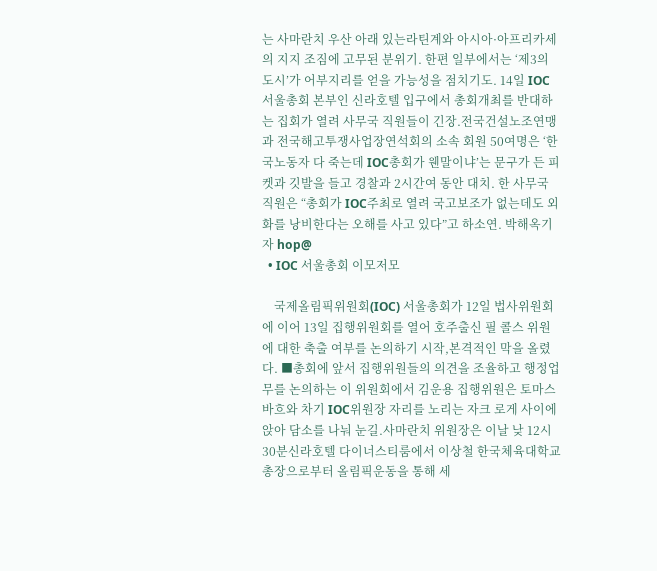는 사마란치 우산 아래 있는라틴계와 아시아·아프리카세의 지지 조짐에 고무된 분위기. 한편 일부에서는 ‘제3의 도시’가 어부지리를 얻을 가능성을 점치기도. 14일 IOC 서울총회 본부인 신라호텔 입구에서 총회개최를 반대하는 집회가 열려 사무국 직원들이 긴장.전국건설노조연맹과 전국해고투쟁사업장연석회의 소속 회원 50여명은 ‘한국노동자 다 죽는데 IOC총회가 웬말이냐’는 문구가 든 피켓과 깃발을 들고 경찰과 2시간여 동안 대치. 한 사무국 직원은 “총회가 IOC주최로 열려 국고보조가 없는데도 외화를 낭비한다는 오해를 사고 있다”고 하소연. 박해옥기자 hop@
  • IOC 서울총회 이모저모

    국제올림픽위원회(IOC) 서울총회가 12일 법사위원회에 이어 13일 집행위원회를 열어 호주출신 필 콜스 위원에 대한 축출 여부를 논의하기 시작,본격적인 막을 올렸다. ■총회에 앞서 집행위원들의 의견을 조율하고 행정업무를 논의하는 이 위원회에서 김운용 집행위원은 토마스 바흐와 차기 IOC위원장 자리를 노리는 자크 로게 사이에 앉아 담소를 나눠 눈길.사마란치 위원장은 이날 낮 12시30분신라호텔 다이너스티룸에서 이상철 한국체육대학교 총장으로부터 올림픽운동을 통해 세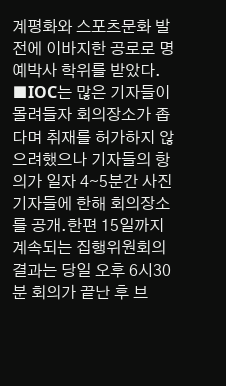계평화와 스포츠문화 발전에 이바지한 공로로 명예박사 학위를 받았다. ■IOC는 많은 기자들이 몰려들자 회의장소가 좁다며 취재를 허가하지 않으려했으나 기자들의 항의가 일자 4∼5분간 사진기자들에 한해 회의장소를 공개.한편 15일까지 계속되는 집행위원회의 결과는 당일 오후 6시30분 회의가 끝난 후 브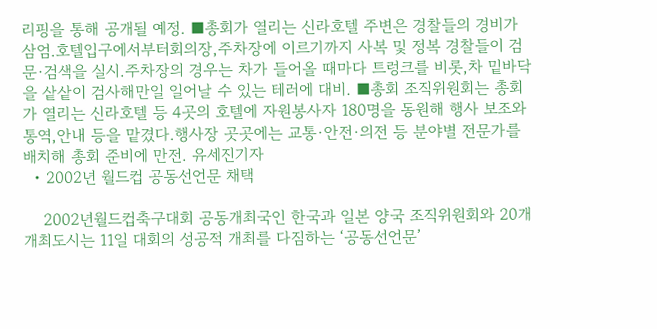리핑을 통해 공개될 예정. ■총회가 열리는 신라호텔 주변은 경찰들의 경비가 삼엄.호텔입구에서부터회의장,주차장에 이르기까지 사복 및 정복 경찰들이 검문·검색을 실시.주차장의 경우는 차가 들어올 때마다 트렁크를 비롯,차 밑바닥을 샅샅이 검사해만일 일어날 수 있는 테러에 대비. ■총회 조직위원회는 총회가 열리는 신라호텔 등 4곳의 호텔에 자원봉사자 180명을 동원해 행사 보조와 통역,안내 등을 맡겼다.행사장 곳곳에는 교통·안전·의전 등 분야별 전문가를 배치해 총회 준비에 만전. 유세진기자
  • 2002년 월드컵 공동선언문 채택

    2002년월드컵축구대회 공동개최국인 한국과 일본 양국 조직위원회와 20개개최도시는 11일 대회의 성공적 개최를 다짐하는 ‘공동선언문’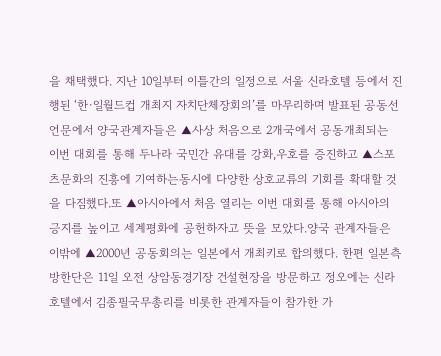을 채택했다. 지난 10일부터 이틀간의 일정으로 서울 신라호텔 등에서 진행된 ‘한·일월드컵 개최지 자치단체장회의’를 마무리하며 발표된 공동선언문에서 양국관계자들은 ▲사상 처음으로 2개국에서 공동개최되는 이번 대회를 통해 두나라 국민간 유대를 강화,우호를 증진하고 ▲스포츠문화의 진흥에 기여하는동시에 다양한 상호교류의 기회를 확대할 것을 다짐했다.또 ▲아시아에서 처음 열리는 이번 대회를 통해 아시아의 긍지를 높이고 세계평화에 공헌하자고 뜻을 모았다.양국 관계자들은 이밖에 ▲2000년 공동회의는 일본에서 개최키로 합의했다. 한편 일본측 방한단은 11일 오전 상암동경기장 건설현장을 방문하고 정오에는 신라호텔에서 김종필국무총리를 비롯한 관계자들이 참가한 가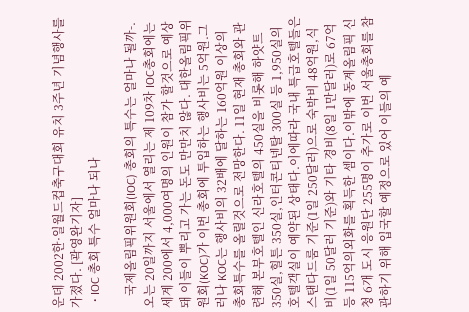운데 2002한·일월드컵축구대회 유치 3주년 기념행사를 가졌다. [곽영완기자]
  • IOC 총회 특수 얼마나 되나

    국제올림픽위원회(IOC) 총회의 특수는 얼마나 될까-.오는 20일까지 서울에서 열리는 제 109차 IOC총회에는 세계 200에서 4,000여명의 인원이 참가 할것으로 예상돼 이들이 뿌리고 가는 돈도 만만치 않다. 대한올림픽위원회(KOC)가 이번 총회에 투입하는 행사비는 5억원.그러나 KOC는 행사비의 32배에 달하는 160억원 이상의 총회특수를 올릴것으로 전망한다. 11일 현재 총회와 관련해 본부호텔인 신라호텔의 450실을 비롯해 하얏트 350실,힐튼 350실,인터콘티넨탈 300실 등 1,950실의 호텔객실이 예약된 상태다.이에따라 국내 특급호텔들은 스탠다드룸 기준(1일 250달러)으로 숙박비 48억원,식비(1일 50달러 기준)와 기타 경비(8일 1만달러)로 67억 등 115억의외화를 획득한 셈이다.이밖에 동계올림픽 신청 6개 도시 응원단 255명이 추가로 이번 서울총회를 참관하기 위해 입국할 예정으로 있어 이들의 예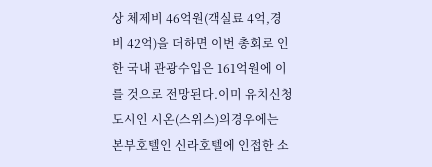상 체제비 46억원(객실료 4억,경비 42억)을 더하면 이번 총회로 인한 국내 관광수입은 161억원에 이를 것으로 전망된다.이미 유치신청도시인 시온(스위스)의경우에는 본부호텔인 신라호텔에 인접한 소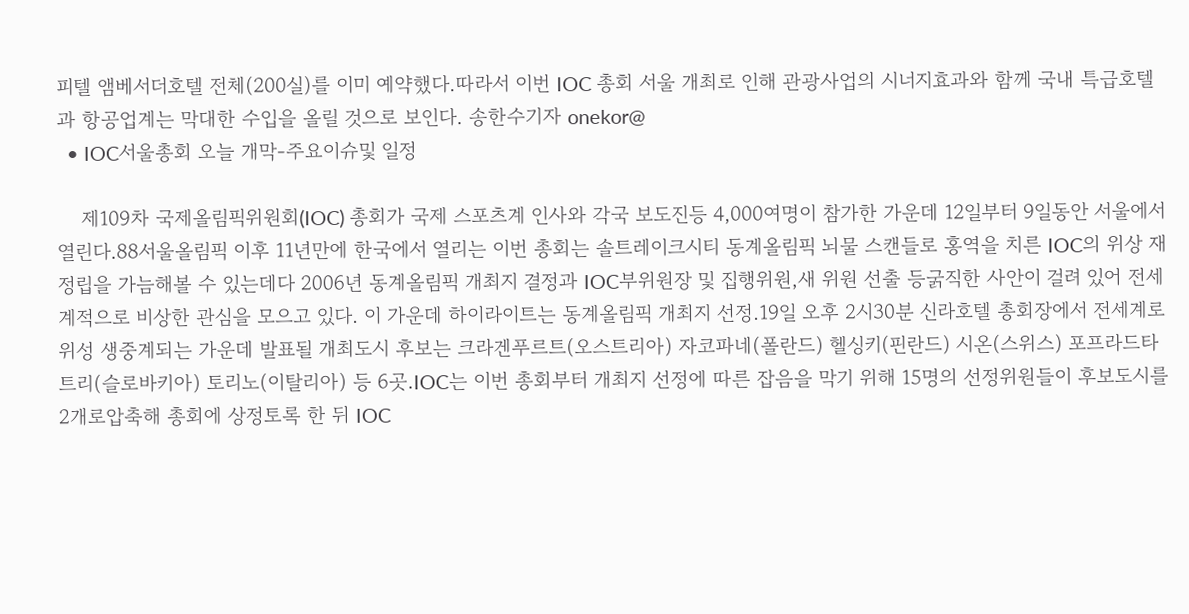피텔 앰베서더호텔 전체(200실)를 이미 예약했다.따라서 이번 IOC 총회 서울 개최로 인해 관광사업의 시너지효과와 함께 국내 특급호텔과 항공업계는 막대한 수입을 올릴 것으로 보인다. 송한수기자 onekor@
  • IOC서울총회 오늘 개막-주요이슈및 일정

    제109차 국제올림픽위원회(IOC) 총회가 국제 스포츠계 인사와 각국 보도진등 4,000여명이 참가한 가운데 12일부터 9일동안 서울에서 열린다.88서울올림픽 이후 11년만에 한국에서 열리는 이번 총회는 솔트레이크시티 동계올림픽 뇌물 스캔들로 홍역을 치른 IOC의 위상 재정립을 가늠해볼 수 있는데다 2006년 동계올림픽 개최지 결정과 IOC부위원장 및 집행위원,새 위원 선출 등굵직한 사안이 걸려 있어 전세계적으로 비상한 관심을 모으고 있다. 이 가운데 하이라이트는 동계올림픽 개최지 선정.19일 오후 2시30분 신라호텔 총회장에서 전세계로 위성 생중계되는 가운데 발표될 개최도시 후보는 크라겐푸르트(오스트리아) 자코파네(폴란드) 헬싱키(핀란드) 시온(스위스) 포프라드타트리(슬로바키아) 토리노(이탈리아) 등 6곳.IOC는 이번 총회부터 개최지 선정에 따른 잡음을 막기 위해 15명의 선정위원들이 후보도시를 2개로압축해 총회에 상정토록 한 뒤 IOC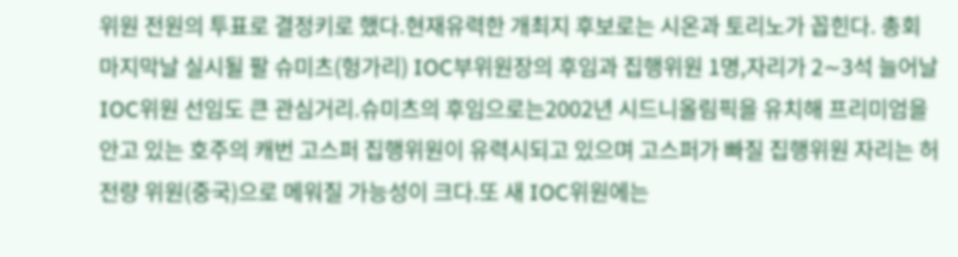위원 전원의 투표로 결정키로 했다.현재유력한 개최지 후보로는 시온과 토리노가 꼽힌다. 총회 마지막날 실시될 팔 슈미츠(헝가리) IOC부위원장의 후임과 집행위원 1명,자리가 2∼3석 늘어날 IOC위원 선임도 큰 관심거리.슈미츠의 후임으로는2002년 시드니올림픽을 유치해 프리미엄을 안고 있는 호주의 캐번 고스퍼 집행위원이 유력시되고 있으며 고스퍼가 빠질 집행위원 자리는 허전량 위원(중국)으로 메워질 가능성이 크다.또 새 IOC위원에는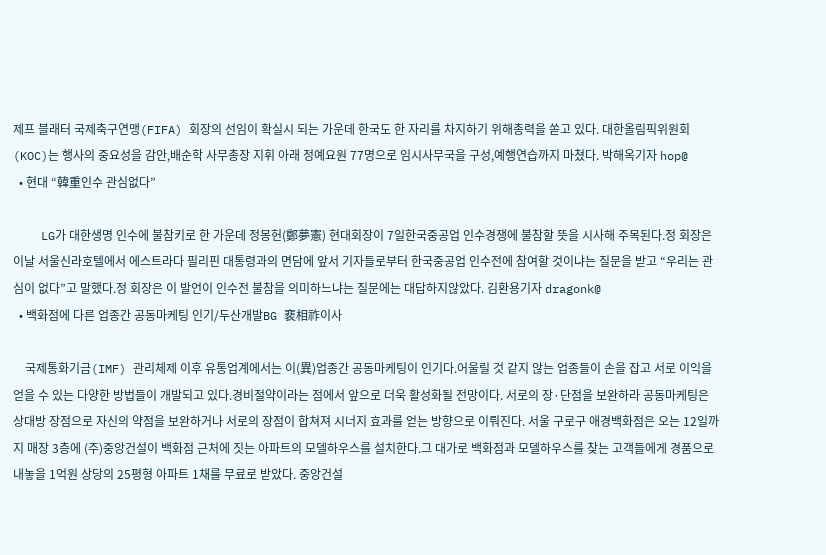제프 블래터 국제축구연맹(FIFA) 회장의 선임이 확실시 되는 가운데 한국도 한 자리를 차지하기 위해총력을 쏟고 있다. 대한올림픽위원회(KOC)는 행사의 중요성을 감안,배순학 사무총장 지휘 아래 정예요원 77명으로 임시사무국을 구성,예행연습까지 마쳤다. 박해옥기자 hop@
  • 현대 “韓重인수 관심없다”

    LG가 대한생명 인수에 불참키로 한 가운데 정몽헌(鄭夢憲) 현대회장이 7일한국중공업 인수경쟁에 불참할 뜻을 시사해 주목된다.정 회장은 이날 서울신라호텔에서 에스트라다 필리핀 대통령과의 면담에 앞서 기자들로부터 한국중공업 인수전에 참여할 것이냐는 질문을 받고 “우리는 관심이 없다”고 말했다.정 회장은 이 발언이 인수전 불참을 의미하느냐는 질문에는 대답하지않았다. 김환용기자 dragonk@
  • 백화점에 다른 업종간 공동마케팅 인기/두산개발BG 裵相祚이사

    국제통화기금(IMF) 관리체제 이후 유통업계에서는 이(異)업종간 공동마케팅이 인기다.어울릴 것 같지 않는 업종들이 손을 잡고 서로 이익을 얻을 수 있는 다양한 방법들이 개발되고 있다.경비절약이라는 점에서 앞으로 더욱 활성화될 전망이다. 서로의 장·단점을 보완하라 공동마케팅은 상대방 장점으로 자신의 약점을 보완하거나 서로의 장점이 합쳐져 시너지 효과를 얻는 방향으로 이뤄진다. 서울 구로구 애경백화점은 오는 12일까지 매장 3층에 (주)중앙건설이 백화점 근처에 짓는 아파트의 모델하우스를 설치한다.그 대가로 백화점과 모델하우스를 찾는 고객들에게 경품으로 내놓을 1억원 상당의 25평형 아파트 1채를 무료로 받았다. 중앙건설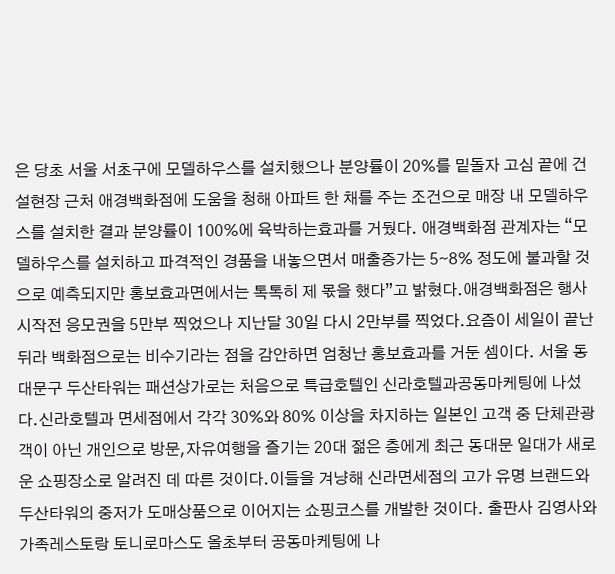은 당초 서울 서초구에 모델하우스를 설치했으나 분양률이 20%를 밑돌자 고심 끝에 건설현장 근처 애경백화점에 도움을 청해 아파트 한 채를 주는 조건으로 매장 내 모델하우스를 설치한 결과 분양률이 100%에 육박하는효과를 거뒀다. 애경백화점 관계자는 “모델하우스를 설치하고 파격적인 경품을 내놓으면서 매출증가는 5∼8% 정도에 불과할 것으로 예측되지만 홍보효과면에서는 톡톡히 제 몫을 했다”고 밝혔다.애경백화점은 행사 시작전 응모권을 5만부 찍었으나 지난달 30일 다시 2만부를 찍었다.요즘이 세일이 끝난 뒤라 백화점으로는 비수기라는 점을 감안하면 엄청난 홍보효과를 거둔 셈이다. 서울 동대문구 두산타워는 패션상가로는 처음으로 특급호텔인 신라호텔과공동마케팅에 나섰다.신라호텔과 면세점에서 각각 30%와 80% 이상을 차지하는 일본인 고객 중 단체관광객이 아닌 개인으로 방문,자유여행을 즐기는 20대 젊은 층에게 최근 동대문 일대가 새로운 쇼핑장소로 알려진 데 따른 것이다.이들을 겨냥해 신라면세점의 고가 유명 브랜드와 두산타워의 중저가 도매상품으로 이어지는 쇼핑코스를 개발한 것이다. 출판사 김영사와 가족레스토랑 토니로마스도 올초부터 공동마케팅에 나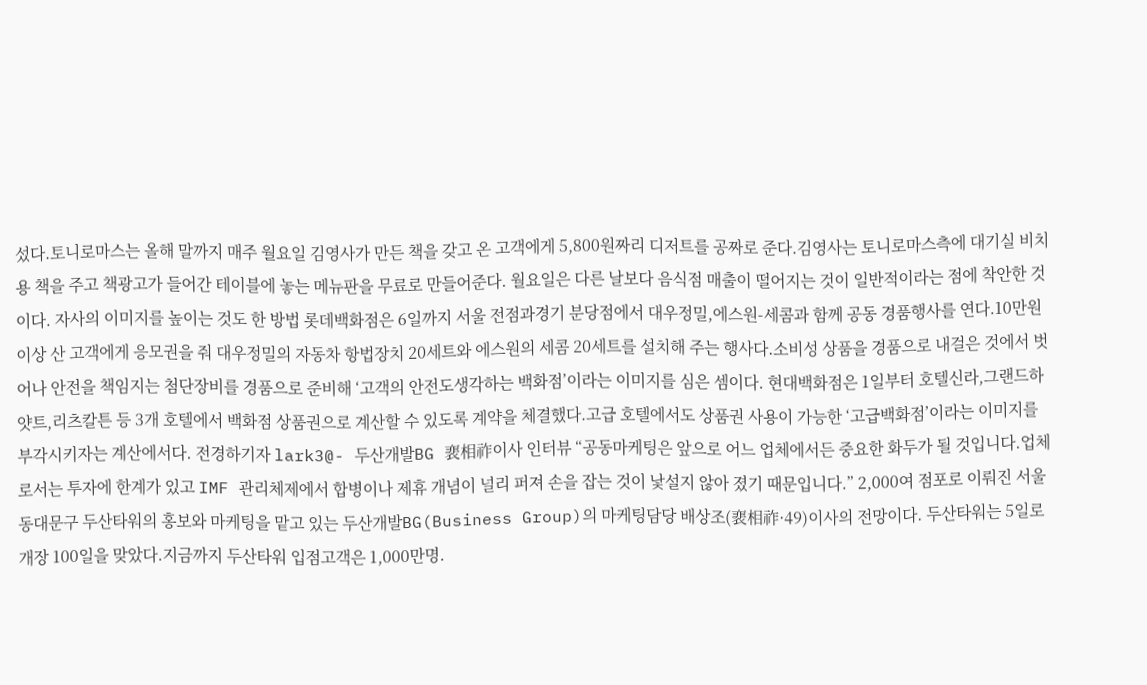섰다.토니로마스는 올해 말까지 매주 월요일 김영사가 만든 책을 갖고 온 고객에게 5,800원짜리 디저트를 공짜로 준다.김영사는 토니로마스측에 대기실 비치용 책을 주고 책광고가 들어간 테이블에 놓는 메뉴판을 무료로 만들어준다. 월요일은 다른 날보다 음식점 매출이 떨어지는 것이 일반적이라는 점에 착안한 것이다. 자사의 이미지를 높이는 것도 한 방법 롯데백화점은 6일까지 서울 전점과경기 분당점에서 대우정밀,에스원-세콤과 함께 공동 경품행사를 연다.10만원 이상 산 고객에게 응모권을 줘 대우정밀의 자동차 항법장치 20세트와 에스원의 세콤 20세트를 설치해 주는 행사다.소비성 상품을 경품으로 내걸은 것에서 벗어나 안전을 책임지는 첨단장비를 경품으로 준비해 ‘고객의 안전도생각하는 백화점’이라는 이미지를 심은 셈이다. 현대백화점은 1일부터 호텔신라,그랜드하얏트,리츠칼튼 등 3개 호텔에서 백화점 상품권으로 계산할 수 있도록 계약을 체결했다.고급 호텔에서도 상품권 사용이 가능한 ‘고급백화점’이라는 이미지를 부각시키자는 계산에서다. 전경하기자 lark3@- 두산개발BG 裵相祚이사 인터뷰 “공동마케팅은 앞으로 어느 업체에서든 중요한 화두가 될 것입니다.업체로서는 투자에 한계가 있고 IMF 관리체제에서 합병이나 제휴 개념이 널리 퍼져 손을 잡는 것이 낯설지 않아 졌기 때문입니다.” 2,000여 점포로 이뤄진 서울 동대문구 두산타워의 홍보와 마케팅을 맡고 있는 두산개발BG(Business Group)의 마케팅담당 배상조(裵相祚·49)이사의 전망이다. 두산타워는 5일로 개장 100일을 맞았다.지금까지 두산타워 입점고객은 1,000만명.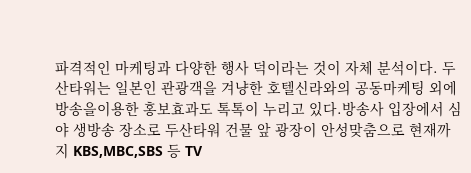파격적인 마케팅과 다양한 행사 덕이라는 것이 자체 분석이다. 두산타워는 일본인 관광객을 겨냥한 호텔신라와의 공동마케팅 외에 방송을이용한 홍보효과도 톡톡이 누리고 있다.방송사 입장에서 심야 생방송 장소로 두산타워 건물 앞 광장이 안성맞춤으로 현재까지 KBS,MBC,SBS 등 TV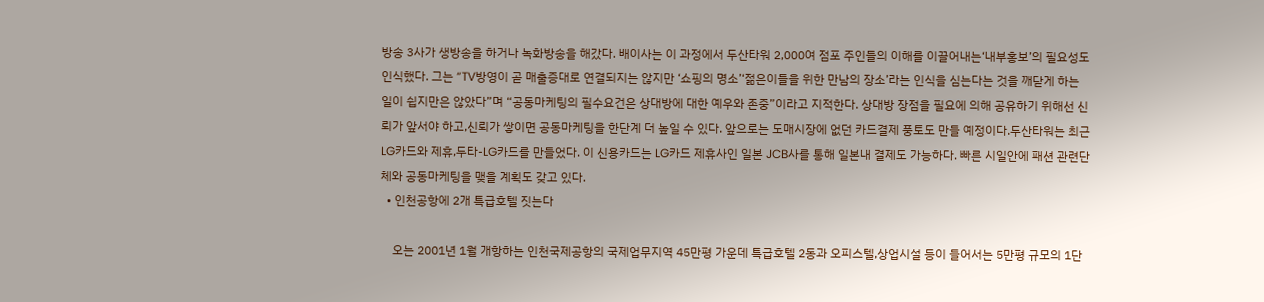방송 3사가 생방송을 하거나 녹화방송을 해갔다. 배이사는 이 과정에서 두산타워 2,000여 점포 주인들의 이해를 이끌어내는‘내부홍보’의 필요성도 인식했다. 그는 “TV방영이 곧 매출증대로 연결되지는 않지만 ‘쇼핑의 명소’‘젊은이들을 위한 만남의 장소’라는 인식을 심는다는 것을 깨닫게 하는 일이 쉽지만은 않았다”며 “공동마케팅의 필수요건은 상대방에 대한 예우와 존중”이라고 지적한다. 상대방 장점을 필요에 의해 공유하기 위해선 신뢰가 앞서야 하고,신뢰가 쌓이면 공동마케팅을 한단계 더 높일 수 있다. 앞으로는 도매시장에 없던 카드결제 풍토도 만들 예정이다.두산타워는 최근 LG카드와 제휴,두타-LG카드를 만들었다. 이 신용카드는 LG카드 제휴사인 일본 JCB사를 통해 일본내 결제도 가능하다. 빠른 시일안에 패션 관련단체와 공동마케팅을 맺을 계획도 갖고 있다.
  • 인천공항에 2개 특급호텔 짓는다

    오는 2001년 1월 개항하는 인천국제공항의 국제업무지역 45만평 가운데 특급호텔 2동과 오피스텔,상업시설 등이 들어서는 5만평 규모의 1단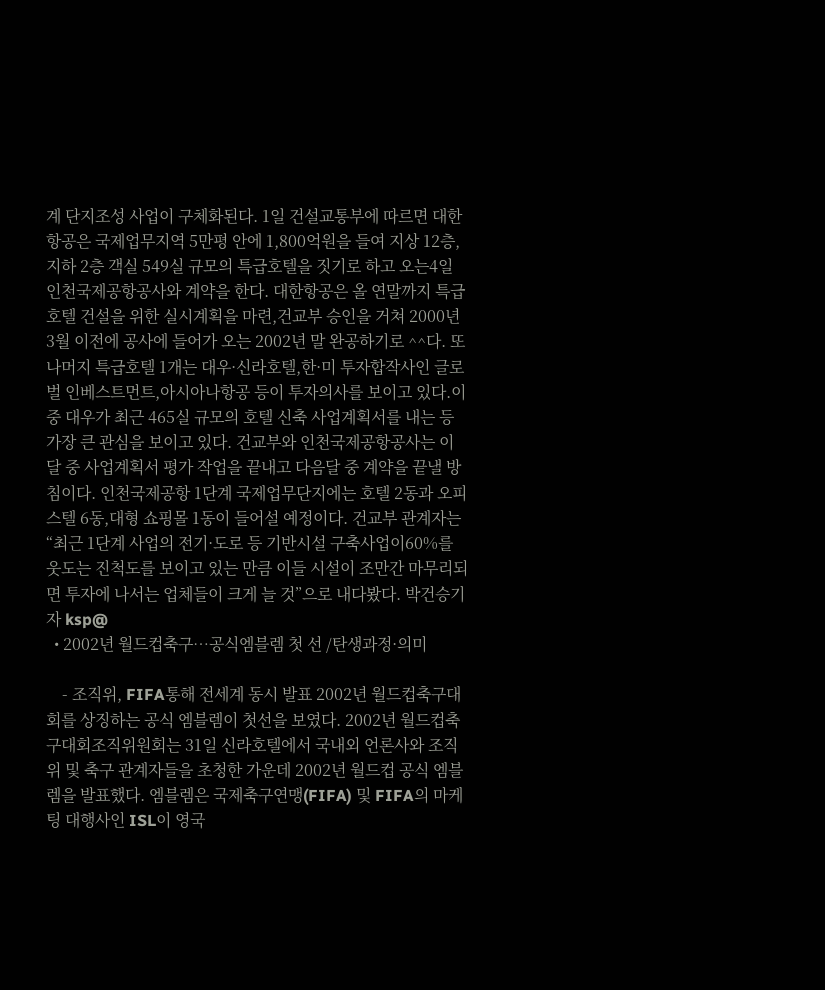계 단지조성 사업이 구체화된다. 1일 건설교통부에 따르면 대한항공은 국제업무지역 5만평 안에 1,800억원을 들여 지상 12층,지하 2층 객실 549실 규모의 특급호텔을 짓기로 하고 오는4일 인천국제공항공사와 계약을 한다. 대한항공은 올 연말까지 특급호텔 건설을 위한 실시계획을 마련,건교부 승인을 거쳐 2000년 3월 이전에 공사에 들어가 오는 2002년 말 완공하기로 ^^다. 또 나머지 특급호텔 1개는 대우·신라호텔,한·미 투자합작사인 글로벌 인베스트먼트,아시아나항공 등이 투자의사를 보이고 있다.이 중 대우가 최근 465실 규모의 호텔 신축 사업계획서를 내는 등 가장 큰 관심을 보이고 있다. 건교부와 인천국제공항공사는 이달 중 사업계획서 평가 작업을 끝내고 다음달 중 계약을 끝낼 방침이다. 인천국제공항 1단계 국제업무단지에는 호텔 2동과 오피스텔 6동,대형 쇼핑몰 1동이 들어설 예정이다. 건교부 관계자는 “최근 1단계 사업의 전기·도로 등 기반시설 구축사업이60%를 웃도는 진척도를 보이고 있는 만큼 이들 시설이 조만간 마무리되면 투자에 나서는 업체들이 크게 늘 것”으로 내다봤다. 박건승기자 ksp@
  • 2002년 월드컵축구…공식엠블렘 첫 선 /탄생과정·의미

    - 조직위, FIFA통해 전세계 동시 발표 2002년 월드컵축구대회를 상징하는 공식 엠블렘이 첫선을 보였다. 2002년 월드컵축구대회조직위원회는 31일 신라호텔에서 국내외 언론사와 조직위 및 축구 관계자들을 초청한 가운데 2002년 월드컵 공식 엠블렘을 발표했다. 엠블렘은 국제축구연맹(FIFA) 및 FIFA의 마케팅 대행사인 ISL이 영국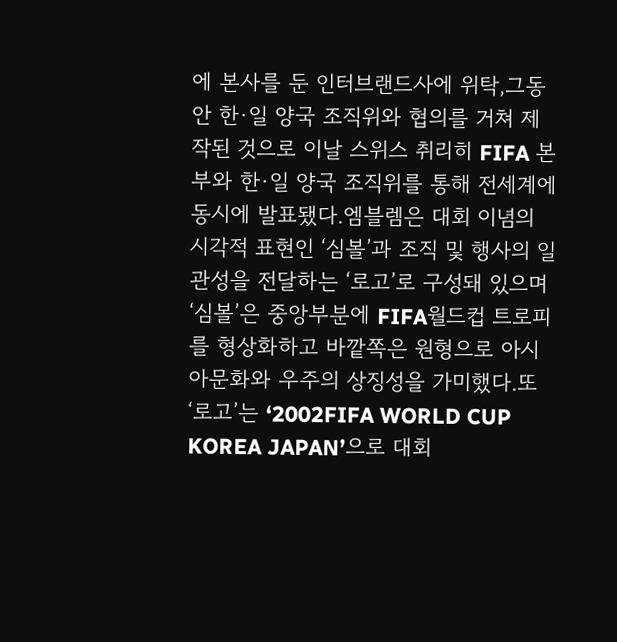에 본사를 둔 인터브랜드사에 위탁,그동안 한·일 양국 조직위와 협의를 거쳐 제작된 것으로 이날 스위스 취리히 FIFA 본부와 한·일 양국 조직위를 통해 전세계에 동시에 발표됐다.엠블렘은 대회 이념의 시각적 표현인 ‘심볼’과 조직 및 행사의 일관성을 전달하는 ‘로고’로 구성돼 있으며 ‘심볼’은 중앙부분에 FIFA월드컵 트로피를 형상화하고 바깥쪽은 원형으로 아시아문화와 우주의 상징성을 가미했다.또 ‘로고’는 ‘2002FIFA WORLD CUP KOREA JAPAN’으로 대회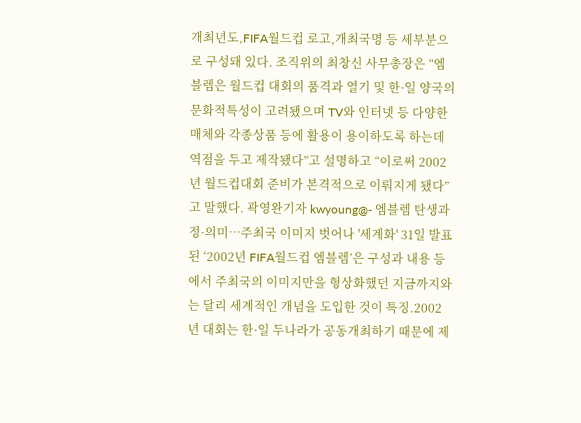개최년도,FIFA월드컵 로고,개최국명 등 세부분으로 구성돼 있다. 조직위의 최창신 사무총장은 “엠블렘은 월드컵 대회의 품격과 열기 및 한·일 양국의 문화적특성이 고려됐으며 TV와 인터넷 등 다양한 매체와 각종상품 등에 활용이 용이하도록 하는데 역점을 두고 제작됐다”고 설명하고 “이로써 2002년 월드컵대회 준비가 본격적으로 이뤄지게 됐다”고 말했다. 곽영완기자 kwyoung@- 엠블렘 탄생과정·의미…주최국 이미지 벗어나 '세계화' 31일 발표된 ‘2002년 FIFA월드컵 엠블렘’은 구성과 내용 등에서 주최국의 이미지만을 형상화했던 지금까지와는 달리 세계적인 개념을 도입한 것이 특징.2002년 대회는 한·일 두나라가 공동개최하기 때문에 제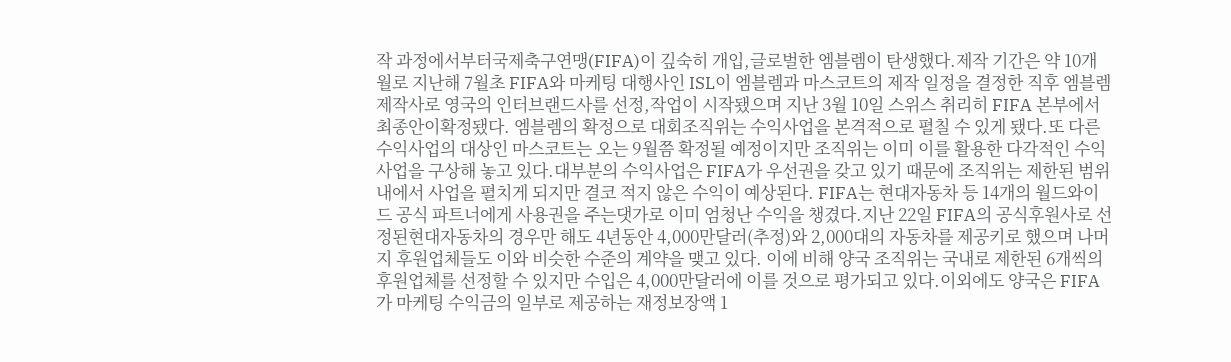작 과정에서부터국제축구연맹(FIFA)이 깊숙히 개입,글로벌한 엠블렘이 탄생했다.제작 기간은 약 10개월로 지난해 7월초 FIFA와 마케팅 대행사인 ISL이 엠블렘과 마스코트의 제작 일정을 결정한 직후 엠블렘 제작사로 영국의 인터브랜드사를 선정,작업이 시작됐으며 지난 3월 10일 스위스 취리히 FIFA 본부에서 최종안이확정됐다. 엠블렘의 확정으로 대회조직위는 수익사업을 본격적으로 펼칠 수 있게 됐다.또 다른 수익사업의 대상인 마스코트는 오는 9월쯤 확정될 예정이지만 조직위는 이미 이를 활용한 다각적인 수익사업을 구상해 놓고 있다.대부분의 수익사업은 FIFA가 우선권을 갖고 있기 때문에 조직위는 제한된 범위내에서 사업을 펼치게 되지만 결코 적지 않은 수익이 예상된다. FIFA는 현대자동차 등 14개의 월드와이드 공식 파트너에게 사용권을 주는댓가로 이미 엄청난 수익을 챙겼다.지난 22일 FIFA의 공식후원사로 선정된현대자동차의 경우만 해도 4년동안 4,000만달러(추정)와 2,000대의 자동차를 제공키로 했으며 나머지 후원업체들도 이와 비슷한 수준의 계약을 맺고 있다. 이에 비해 양국 조직위는 국내로 제한된 6개씩의 후원업체를 선정할 수 있지만 수입은 4,000만달러에 이를 것으로 평가되고 있다.이외에도 양국은 FIFA가 마케팅 수익금의 일부로 제공하는 재정보장액 1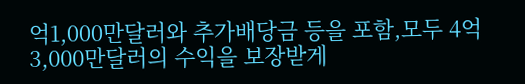억1,000만달러와 추가배당금 등을 포함,모두 4억3,000만달러의 수익을 보장받게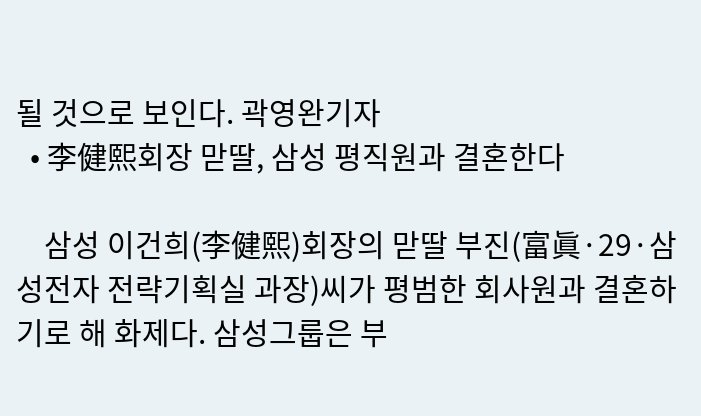될 것으로 보인다. 곽영완기자
  • 李健熙회장 맏딸, 삼성 평직원과 결혼한다

    삼성 이건희(李健熙)회장의 맏딸 부진(富眞·29·삼성전자 전략기획실 과장)씨가 평범한 회사원과 결혼하기로 해 화제다. 삼성그룹은 부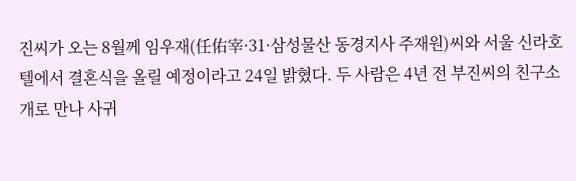진씨가 오는 8월께 임우재(任佑宰·31·삼성물산 동경지사 주재원)씨와 서울 신라호텔에서 결혼식을 올릴 예정이라고 24일 밝혔다. 두 사람은 4년 전 부진씨의 친구소개로 만나 사귀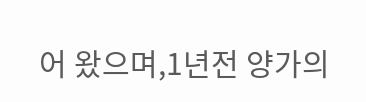어 왔으며,1년전 양가의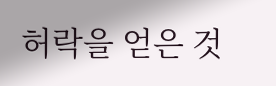허락을 얻은 것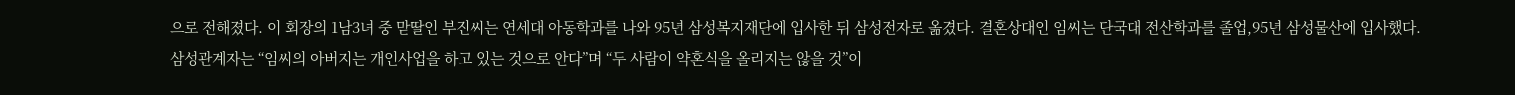으로 전해졌다. 이 회장의 1남3녀 중 맏딸인 부진씨는 연세대 아동학과를 나와 95년 삼성복지재단에 입사한 뒤 삼성전자로 옮겼다. 결혼상대인 임씨는 단국대 전산학과를 졸업,95년 삼성물산에 입사했다.삼성관계자는 “임씨의 아버지는 개인사업을 하고 있는 것으로 안다”며 “두 사람이 약혼식을 올리지는 않을 것”이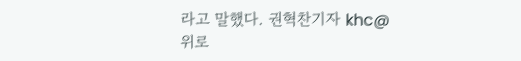라고 말했다. 권혁찬기자 khc@
위로